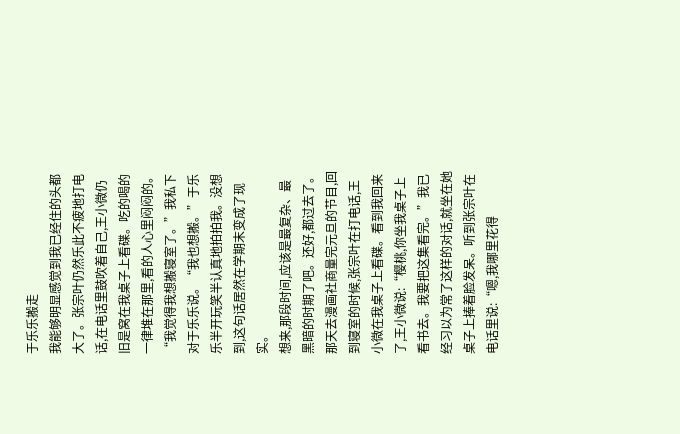于乐乐搬走
我能够明显感觉到我已经住的头都大了。张宗叶仍然乐此不疲地打电话,在电话里鼓吹着自己,王小微仍旧是窝在我桌子上看碟。吃的喝的一律堆在那里,看的人心里闷闷的。“我觉得我想搬寝室了。”我私下对于乐乐说。“我也想搬。”于乐乐半开玩笑半认真地拍拍我。没想到,这句话居然在学期末变成了现实。
想来,那段时间,应该是最复杂、最黑暗的时期了吧。还好,都过去了。
那天去漫画社商量完元旦的节目,回到寝室的时候,张宗叶在打电话,王小微在我桌子上看碟。看到我回来了,王小微说:“樱桃,你坐我桌子上看书去。我要把这集看完。”我已经习以为常了这样的对话,就坐在她桌子上捧着脸发呆。听到张宗叶在电话里说:“嗯,我哪里花得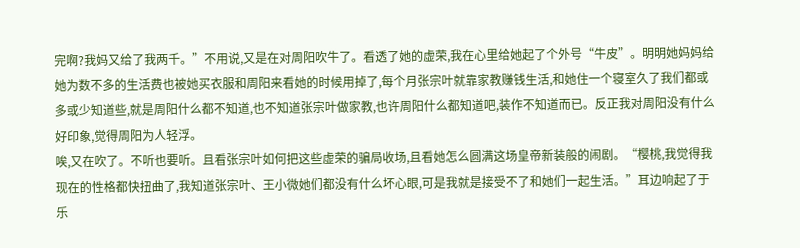完啊?我妈又给了我两千。”不用说,又是在对周阳吹牛了。看透了她的虚荣,我在心里给她起了个外号“牛皮”。明明她妈妈给她为数不多的生活费也被她买衣服和周阳来看她的时候用掉了,每个月张宗叶就靠家教赚钱生活,和她住一个寝室久了我们都或多或少知道些,就是周阳什么都不知道,也不知道张宗叶做家教,也许周阳什么都知道吧,装作不知道而已。反正我对周阳没有什么好印象,觉得周阳为人轻浮。
唉,又在吹了。不听也要听。且看张宗叶如何把这些虚荣的骗局收场,且看她怎么圆满这场皇帝新装般的闹剧。“樱桃,我觉得我现在的性格都快扭曲了,我知道张宗叶、王小微她们都没有什么坏心眼,可是我就是接受不了和她们一起生活。”耳边响起了于乐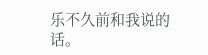乐不久前和我说的话。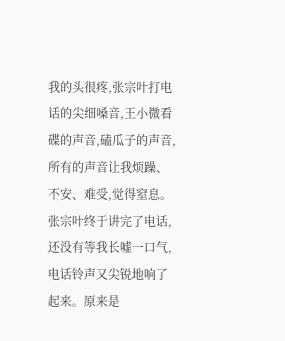我的头很疼,张宗叶打电话的尖细嗓音,王小微看碟的声音,磕瓜子的声音,所有的声音让我烦躁、不安、难受,觉得窒息。
张宗叶终于讲完了电话,还没有等我长嘘一口气,电话铃声又尖锐地响了起来。原来是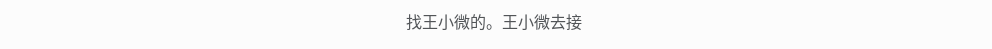找王小微的。王小微去接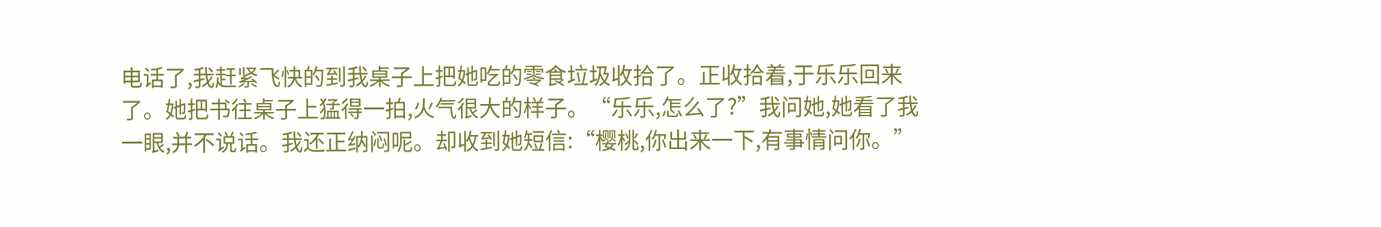电话了,我赶紧飞快的到我桌子上把她吃的零食垃圾收拾了。正收拾着,于乐乐回来了。她把书往桌子上猛得一拍,火气很大的样子。“乐乐,怎么了?”我问她,她看了我一眼,并不说话。我还正纳闷呢。却收到她短信:“樱桃,你出来一下,有事情问你。”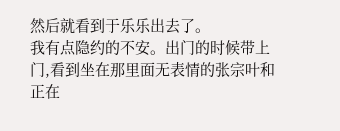然后就看到于乐乐出去了。
我有点隐约的不安。出门的时候带上门,看到坐在那里面无表情的张宗叶和正在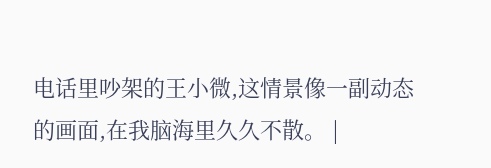电话里吵架的王小微,这情景像一副动态的画面,在我脑海里久久不散。 |